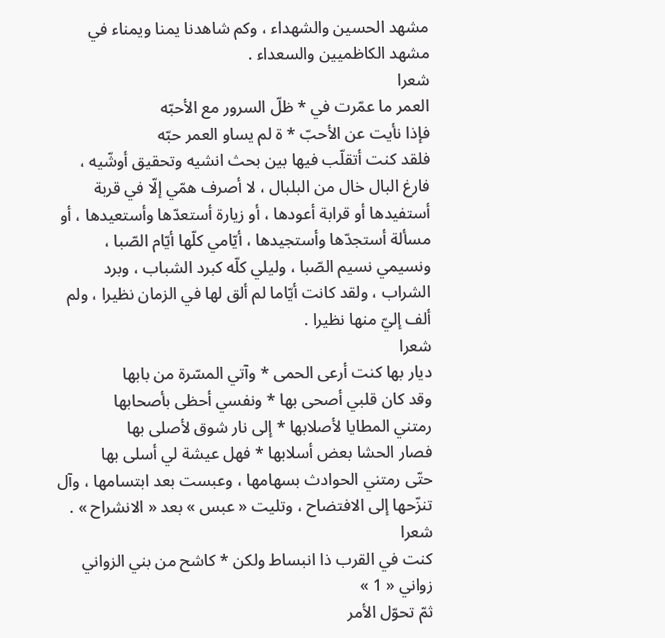مشهد الحسين والشهداء ، وكم شاهدنا يمنا ويمناء في مشهد الكاظميين والسعداء .
شعرا
العمر ما عمّرت في * ظلّ السرور مع الأحبّه
فإذا نأيت عن الأحبّ * ة لم يساو العمر حبّه
فلقد كنت أتقلّب فيها بين بحث انشيه وتحقيق أوشّيه ، فارغ البال خال من البلبال ، لا أصرف همّي إلّا في قربة أستفيدها أو قرابة أعودها ، أو زيارة أستعدّها وأستعيدها ، أو مسألة أستجدّها وأستجيدها ، أيّامي كلّها أيّام الصّبا ، ونسيمي نسيم الصّبا ، وليلي كلّه كبرد الشباب ، وبرد الشراب ، ولقد كانت أيّاما لم ألق لها في الزمان نظيرا ، ولم ألف إليّ منها نظيرا .
شعرا
ديار بها كنت أرعى الحمى * وآتي المسّرة من بابها
وقد كان قلبي أصحى بها * ونفسي أحظى بأصحابها
رمتني المطايا لأصلابها * إلى نار شوق لأصلى بها
فصار الحشا بعض أسلابها * فهل عيشة لي أسلى بها
حتّى رمتني الحوادث بسهامها ، وعبست بعد ابتسامها ، وآل تنزّحها إلى الافتضاح ، وتليت « عبس » بعد « الانشراح » .
شعرا
كنت في القرب ذا انبساط ولكن * كاشح من بني الزواني زواني « 1 »
ثمّ تحوّل الأمر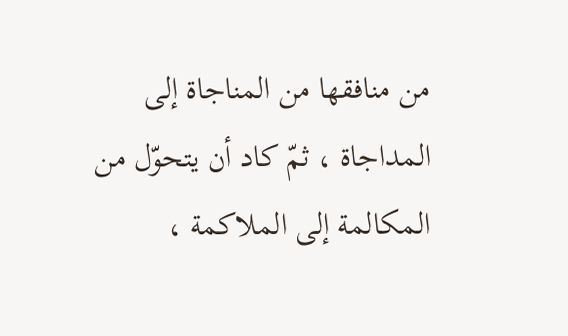من منافقها من المناجاة إلى المداجاة ، ثمّ كاد أن يتحوّل من المكالمة إلى الملاكمة ،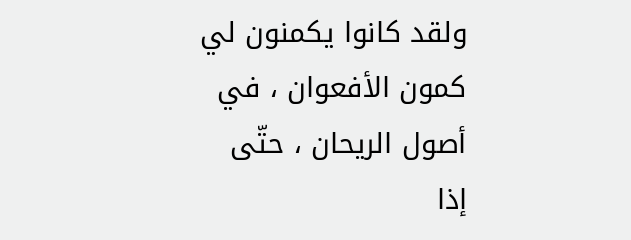ولقد كانوا يكمنون لي كمون الأفعوان ، في أصول الريحان ، حتّى إذا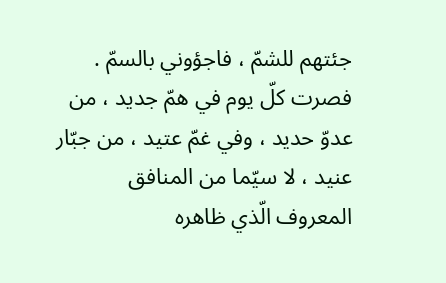جئتهم للشمّ ، فاجؤوني بالسمّ . فصرت كلّ يوم في همّ جديد ، من عدوّ حديد ، وفي غمّ عتيد ، من جبّار عنيد ، لا سيّما من المنافق المعروف الّذي ظاهره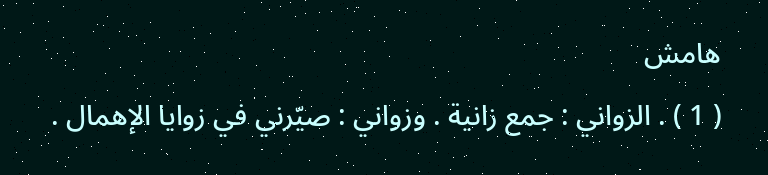هامش
( 1 ) . الزواني : جمع زانية . وزواني : صيّرني في زوايا الإهمال .